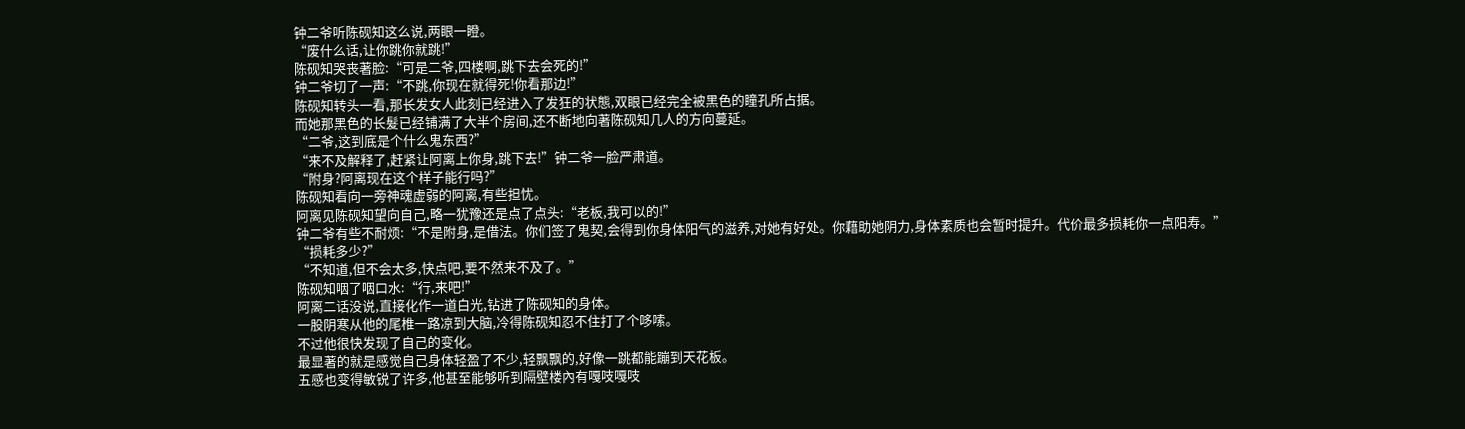钟二爷听陈砚知这么说,两眼一瞪。
“废什么话,让你跳你就跳!”
陈砚知哭丧著脸:“可是二爷,四楼啊,跳下去会死的!”
钟二爷切了一声:“不跳,你现在就得死!你看那边!”
陈砚知转头一看,那长发女人此刻已经进入了发狂的状態,双眼已经完全被黑色的瞳孔所占据。
而她那黑色的长髮已经铺满了大半个房间,还不断地向著陈砚知几人的方向蔓延。
“二爷,这到底是个什么鬼东西?”
“来不及解释了,赶紧让阿离上你身,跳下去!”钟二爷一脸严肃道。
“附身?阿离现在这个样子能行吗?”
陈砚知看向一旁神魂虚弱的阿离,有些担忧。
阿离见陈砚知望向自己,略一犹豫还是点了点头:“老板,我可以的!”
钟二爷有些不耐烦:“不是附身,是借法。你们签了鬼契,会得到你身体阳气的滋养,对她有好处。你藉助她阴力,身体素质也会暂时提升。代价最多损耗你一点阳寿。”
“损耗多少?”
“不知道,但不会太多,快点吧,要不然来不及了。”
陈砚知咽了咽口水:“行,来吧!”
阿离二话没说,直接化作一道白光,钻进了陈砚知的身体。
一股阴寒从他的尾椎一路凉到大脑,冷得陈砚知忍不住打了个哆嗦。
不过他很快发现了自己的变化。
最显著的就是感觉自己身体轻盈了不少,轻飘飘的,好像一跳都能蹦到天花板。
五感也变得敏锐了许多,他甚至能够听到隔壁楼內有嘎吱嘎吱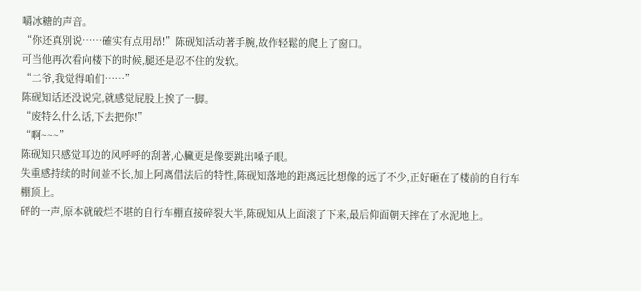嚼冰糖的声音。
“你还真別说……確实有点用昂!”陈砚知活动著手腕,故作轻鬆的爬上了窗口。
可当他再次看向楼下的时候,腿还是忍不住的发软。
“二爷,我觉得咱们……”
陈砚知话还没说完,就感觉屁股上挨了一脚。
“废特么什么话,下去把你!”
“啊~~~”
陈砚知只感觉耳边的风呼呼的刮著,心臟更是像要跳出嗓子眼。
失重感持续的时间並不长,加上阿离借法后的特性,陈砚知落地的距离远比想像的远了不少,正好砸在了楼前的自行车棚顶上。
砰的一声,原本就破烂不堪的自行车棚直接碎裂大半,陈砚知从上面滚了下来,最后仰面朝天摔在了水泥地上。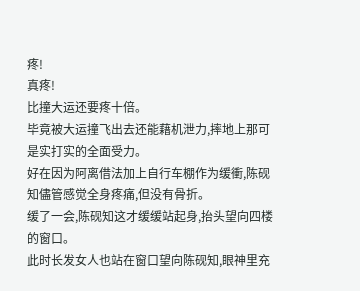疼!
真疼!
比撞大运还要疼十倍。
毕竟被大运撞飞出去还能藉机泄力,摔地上那可是实打实的全面受力。
好在因为阿离借法加上自行车棚作为缓衝,陈砚知儘管感觉全身疼痛,但没有骨折。
缓了一会,陈砚知这才缓缓站起身,抬头望向四楼的窗口。
此时长发女人也站在窗口望向陈砚知,眼神里充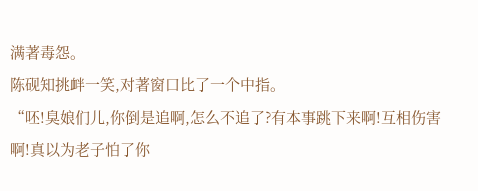满著毒怨。
陈砚知挑衅一笑,对著窗口比了一个中指。
“呸!臭娘们儿,你倒是追啊,怎么不追了?有本事跳下来啊!互相伤害啊!真以为老子怕了你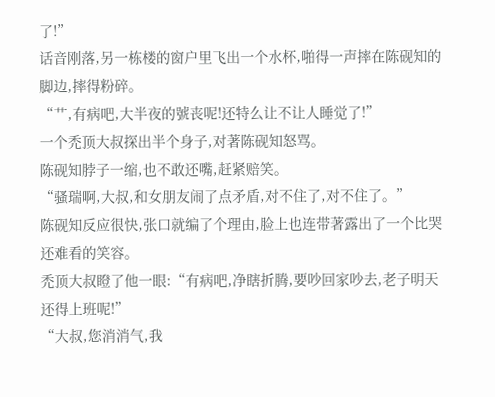了!”
话音刚落,另一栋楼的窗户里飞出一个水杯,啪得一声摔在陈砚知的脚边,摔得粉碎。
“艹,有病吧,大半夜的號丧呢!还特么让不让人睡觉了!”
一个禿顶大叔探出半个身子,对著陈砚知怒骂。
陈砚知脖子一缩,也不敢还嘴,赶紧赔笑。
“骚瑞啊,大叔,和女朋友闹了点矛盾,对不住了,对不住了。”
陈砚知反应很快,张口就编了个理由,脸上也连带著露出了一个比哭还难看的笑容。
禿顶大叔瞪了他一眼:“有病吧,净瞎折腾,要吵回家吵去,老子明天还得上班呢!”
“大叔,您消消气,我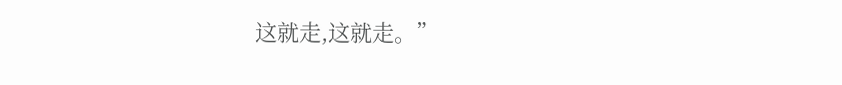这就走,这就走。”